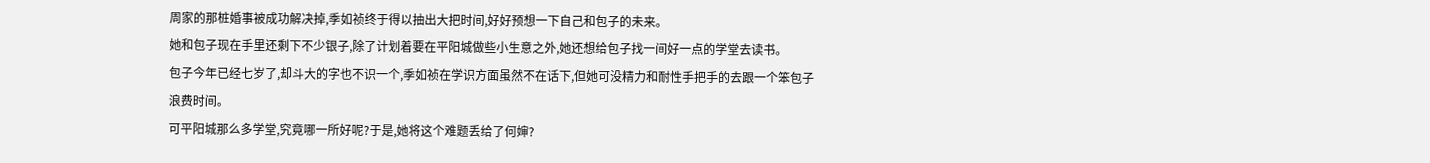周家的那桩婚事被成功解决掉,季如祯终于得以抽出大把时间,好好预想一下自己和包子的未来。
她和包子现在手里还剩下不少银子,除了计划着要在平阳城做些小生意之外,她还想给包子找一间好一点的学堂去读书。
包子今年已经七岁了,却斗大的字也不识一个,季如祯在学识方面虽然不在话下,但她可没精力和耐性手把手的去跟一个笨包子浪费时间。
可平阳城那么多学堂,究竟哪一所好呢?于是,她将这个难题丢给了何婶?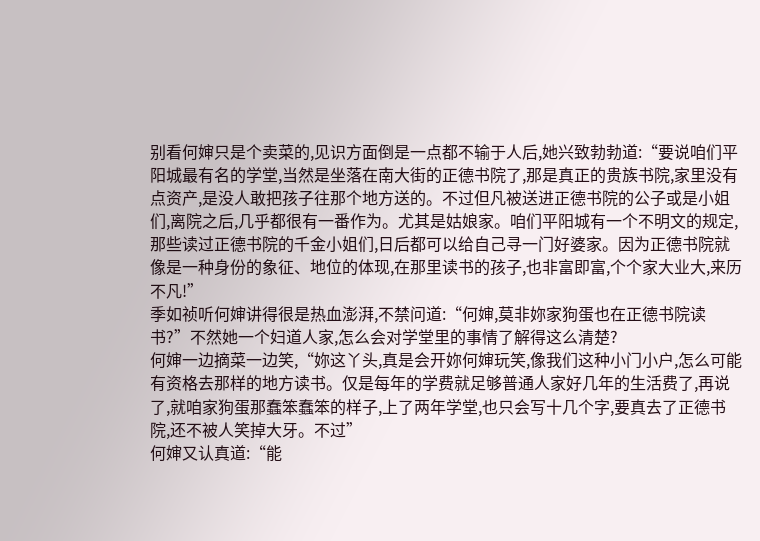别看何婶只是个卖菜的,见识方面倒是一点都不输于人后,她兴致勃勃道:“要说咱们平阳城最有名的学堂,当然是坐落在南大街的正德书院了,那是真正的贵族书院,家里没有点资产,是没人敢把孩子往那个地方送的。不过但凡被送进正德书院的公子或是小姐们,离院之后,几乎都很有一番作为。尤其是姑娘家。咱们平阳城有一个不明文的规定,那些读过正德书院的千金小姐们,日后都可以给自己寻一门好婆家。因为正德书院就像是一种身份的象征、地位的体现,在那里读书的孩子,也非富即富,个个家大业大,来历不凡!”
季如祯听何婶讲得很是热血澎湃,不禁问道:“何婶,莫非妳家狗蛋也在正德书院读书?”不然她一个妇道人家,怎么会对学堂里的事情了解得这么清楚?
何婶一边摘菜一边笑,“妳这丫头,真是会开妳何婶玩笑,像我们这种小门小户,怎么可能有资格去那样的地方读书。仅是每年的学费就足够普通人家好几年的生活费了,再说了,就咱家狗蛋那蠢笨蠢笨的样子,上了两年学堂,也只会写十几个字,要真去了正德书院,还不被人笑掉大牙。不过”
何婶又认真道:“能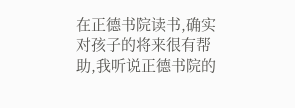在正德书院读书,确实对孩子的将来很有帮助,我听说正德书院的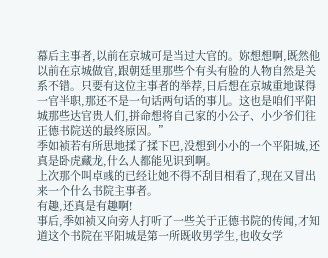幕后主事者,以前在京城可是当过大官的。妳想想啊,既然他以前在京城做官,跟朝廷里那些个有头有脸的人物自然是关系不错。只要有这位主事者的举荐,日后想在京城重地谋得一官半职,那还不是一句话两句话的事儿。这也是咱们平阳城那些达官贵人们,拼命想将自己家的小公子、小少爷们往正德书院送的最终原因。”
季如祯若有所思地揉了揉下巴,没想到小小的一个平阳城,还真是卧虎藏龙,什么人都能见识到啊。
上次那个叫卓彧的已经让她不得不刮目相看了,现在又冒出来一个什么书院主事者。
有趣,还真是有趣啊!
事后,季如祯又向旁人打听了一些关于正德书院的传闻,才知道这个书院在平阳城是第一所既收男学生,也收女学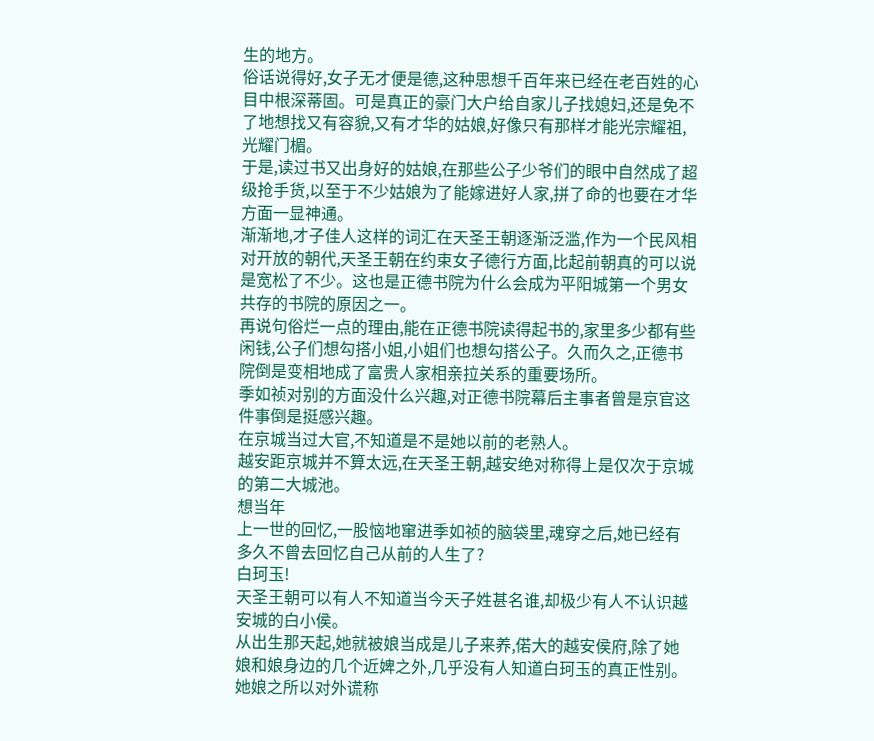生的地方。
俗话说得好,女子无才便是德,这种思想千百年来已经在老百姓的心目中根深蒂固。可是真正的豪门大户给自家儿子找媳妇,还是免不了地想找又有容貌,又有才华的姑娘,好像只有那样才能光宗耀祖,光耀门楣。
于是,读过书又出身好的姑娘,在那些公子少爷们的眼中自然成了超级抢手货,以至于不少姑娘为了能嫁进好人家,拼了命的也要在才华方面一显神通。
渐渐地,才子佳人这样的词汇在天圣王朝逐渐泛滥,作为一个民风相对开放的朝代,天圣王朝在约束女子德行方面,比起前朝真的可以说是宽松了不少。这也是正德书院为什么会成为平阳城第一个男女共存的书院的原因之一。
再说句俗烂一点的理由,能在正德书院读得起书的,家里多少都有些闲钱,公子们想勾搭小姐,小姐们也想勾搭公子。久而久之,正德书院倒是变相地成了富贵人家相亲拉关系的重要场所。
季如祯对别的方面没什么兴趣,对正德书院幕后主事者曾是京官这件事倒是挺感兴趣。
在京城当过大官,不知道是不是她以前的老熟人。
越安距京城并不算太远,在天圣王朝,越安绝对称得上是仅次于京城的第二大城池。
想当年
上一世的回忆,一股恼地窜进季如祯的脑袋里,魂穿之后,她已经有多久不曾去回忆自己从前的人生了?
白珂玉!
天圣王朝可以有人不知道当今天子姓甚名谁,却极少有人不认识越安城的白小侯。
从出生那天起,她就被娘当成是儿子来养,偌大的越安侯府,除了她娘和娘身边的几个近婢之外,几乎没有人知道白珂玉的真正性别。
她娘之所以对外谎称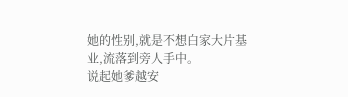她的性别,就是不想白家大片基业,流落到旁人手中。
说起她爹越安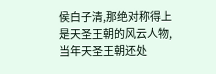侯白子清,那绝对称得上是天圣王朝的风云人物,当年天圣王朝还处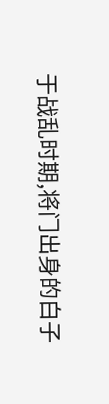于战乱时期,将门出身的白子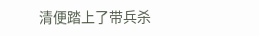清便踏上了带兵杀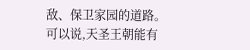敌、保卫家园的道路。
可以说,天圣王朝能有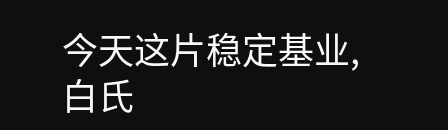今天这片稳定基业,白氏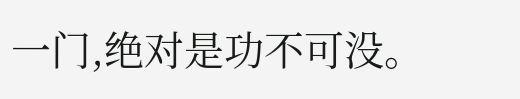一门,绝对是功不可没。